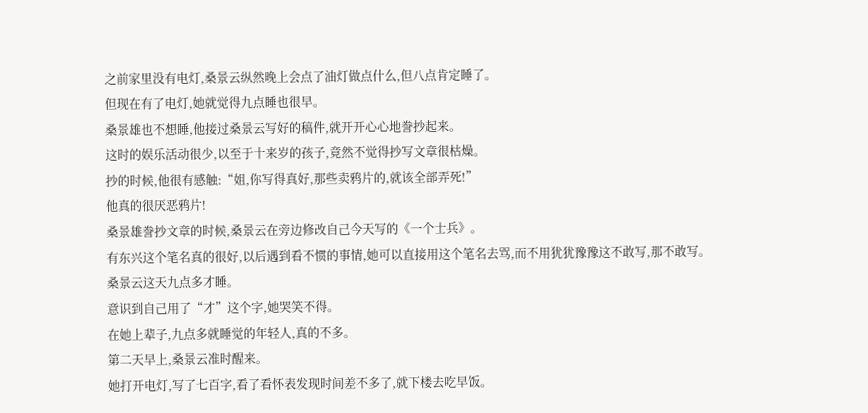之前家里没有电灯,桑景云纵然晚上会点了油灯做点什么,但八点肯定睡了。
但现在有了电灯,她就觉得九点睡也很早。
桑景雄也不想睡,他接过桑景云写好的稿件,就开开心心地誊抄起来。
这时的娱乐活动很少,以至于十来岁的孩子,竟然不觉得抄写文章很枯燥。
抄的时候,他很有感触:“姐,你写得真好,那些卖鸦片的,就该全部弄死!”
他真的很厌恶鸦片!
桑景雄誊抄文章的时候,桑景云在旁边修改自己今天写的《一个士兵》。
有东兴这个笔名真的很好,以后遇到看不惯的事情,她可以直接用这个笔名去骂,而不用犹犹豫豫这不敢写,那不敢写。
桑景云这天九点多才睡。
意识到自己用了“才”这个字,她哭笑不得。
在她上辈子,九点多就睡觉的年轻人,真的不多。
第二天早上,桑景云准时醒来。
她打开电灯,写了七百字,看了看怀表发现时间差不多了,就下楼去吃早饭。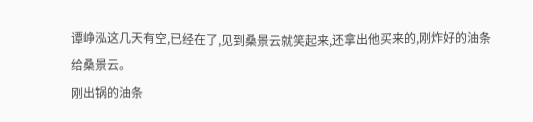谭峥泓这几天有空,已经在了,见到桑景云就笑起来,还拿出他买来的,刚炸好的油条给桑景云。
刚出锅的油条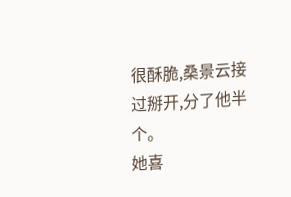很酥脆,桑景云接过掰开,分了他半个。
她喜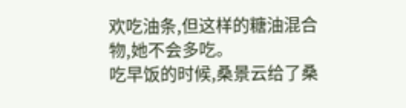欢吃油条,但这样的糖油混合物,她不会多吃。
吃早饭的时候,桑景云给了桑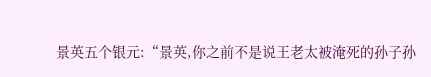景英五个银元:“景英,你之前不是说王老太被淹死的孙子孙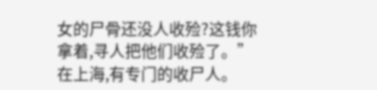女的尸骨还没人收殓?这钱你拿着,寻人把他们收殓了。”
在上海,有专门的收尸人。